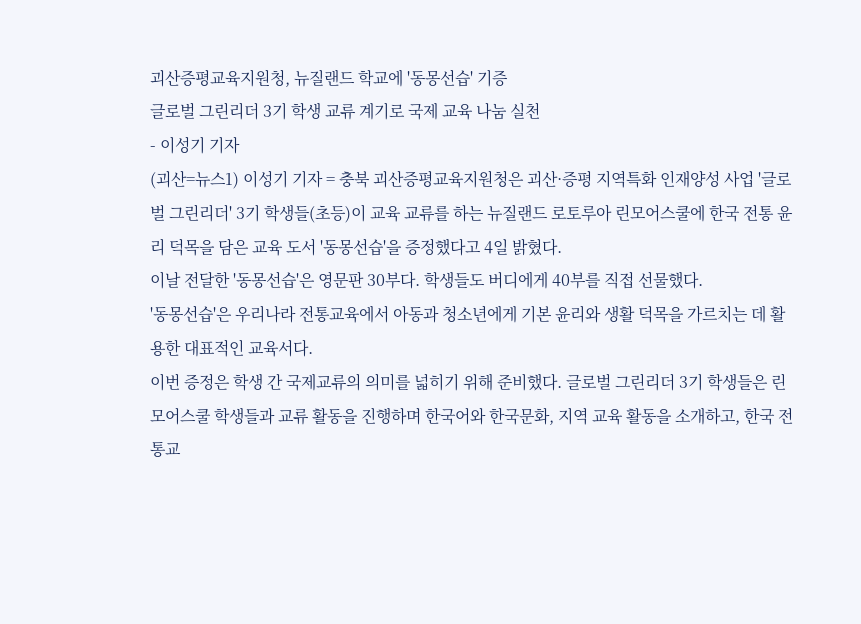괴산증평교육지원청, 뉴질랜드 학교에 '동몽선습' 기증
글로벌 그린리더 3기 학생 교류 계기로 국제 교육 나눔 실천
- 이성기 기자
(괴산=뉴스1) 이성기 기자 = 충북 괴산증평교육지원청은 괴산·증평 지역특화 인재양성 사업 '글로벌 그린리더' 3기 학생들(초등)이 교육 교류를 하는 뉴질랜드 로토루아 린모어스쿨에 한국 전통 윤리 덕목을 담은 교육 도서 '동몽선습'을 증정했다고 4일 밝혔다.
이날 전달한 '동몽선습'은 영문판 30부다. 학생들도 버디에게 40부를 직접 선물했다.
'동몽선습'은 우리나라 전통교육에서 아동과 청소년에게 기본 윤리와 생활 덕목을 가르치는 데 활용한 대표적인 교육서다.
이번 증정은 학생 간 국제교류의 의미를 넓히기 위해 준비했다. 글로벌 그린리더 3기 학생들은 린모어스쿨 학생들과 교류 활동을 진행하며 한국어와 한국문화, 지역 교육 활동을 소개하고, 한국 전통교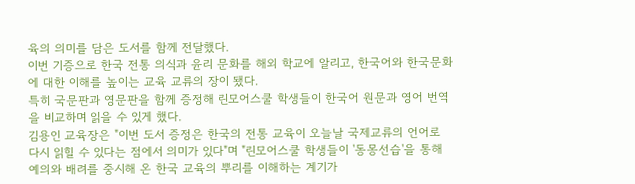육의 의미를 담은 도서를 함께 전달했다.
이번 기증으로 한국 전통 의식과 윤리 문화를 해외 학교에 알리고, 한국어와 한국문화에 대한 이해를 높이는 교육 교류의 장이 됐다.
특히 국문판과 영문판을 함께 증정해 린모어스쿨 학생들이 한국어 원문과 영어 번역을 비교하며 읽을 수 있게 했다.
김용인 교육장은 "이번 도서 증정은 한국의 전통 교육이 오늘날 국제교류의 언어로 다시 읽힐 수 있다는 점에서 의미가 있다"며 "린모어스쿨 학생들이 '동몽선습'을 통해 예의와 배려를 중시해 온 한국 교육의 뿌리를 이해하는 계기가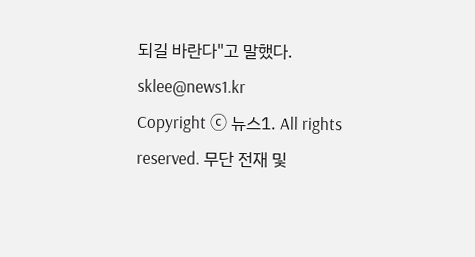되길 바란다"고 말했다.
sklee@news1.kr
Copyright ⓒ 뉴스1. All rights reserved. 무단 전재 및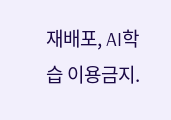재배포, AI학습 이용금지.